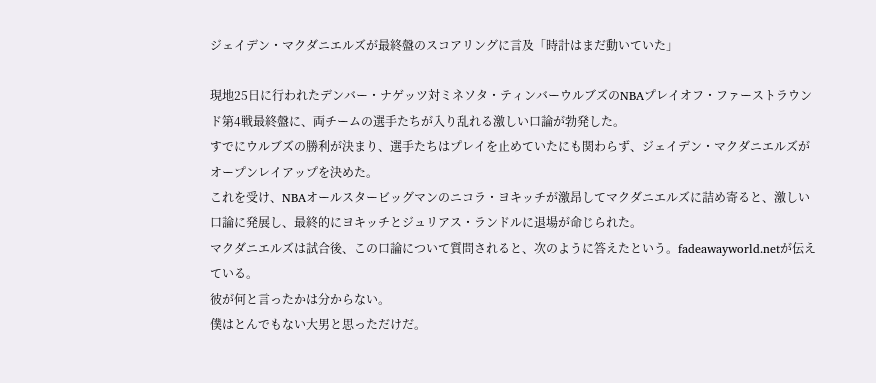ジェイデン・マクダニエルズが最終盤のスコアリングに言及「時計はまだ動いていた」

現地25日に行われたデンバー・ナゲッツ対ミネソタ・ティンバーウルブズのNBAプレイオフ・ファーストラウンド第4戦最終盤に、両チームの選手たちが入り乱れる激しい口論が勃発した。
すでにウルブズの勝利が決まり、選手たちはプレイを止めていたにも関わらず、ジェイデン・マクダニエルズがオープンレイアップを決めた。
これを受け、NBAオールスタービッグマンのニコラ・ヨキッチが激昂してマクダニエルズに詰め寄ると、激しい口論に発展し、最終的にヨキッチとジュリアス・ランドルに退場が命じられた。
マクダニエルズは試合後、この口論について質問されると、次のように答えたという。fadeawayworld.netが伝えている。
彼が何と言ったかは分からない。
僕はとんでもない大男と思っただけだ。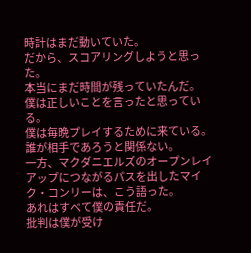時計はまだ動いていた。
だから、スコアリングしようと思った。
本当にまだ時間が残っていたんだ。
僕は正しいことを言ったと思っている。
僕は毎晩プレイするために来ている。
誰が相手であろうと関係ない。
一方、マクダニエルズのオープンレイアップにつながるパスを出したマイク・コンリーは、こう語った。
あれはすべて僕の責任だ。
批判は僕が受け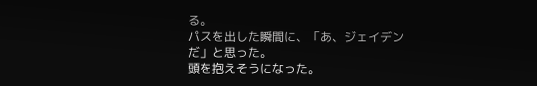る。
パスを出した瞬間に、「あ、ジェイデンだ」と思った。
頭を抱えそうになった。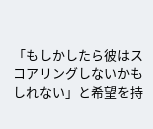「もしかしたら彼はスコアリングしないかもしれない」と希望を持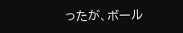ったが、ボール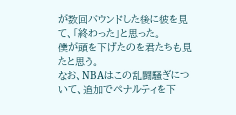が数回バウンドした後に彼を見て、「終わった」と思った。
僕が頭を下げたのを君たちも見たと思う。
なお、NBAはこの乱闘騒ぎについて、追加でペナルティを下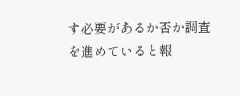す必要があるか否か調査を進めていると報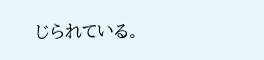じられている。